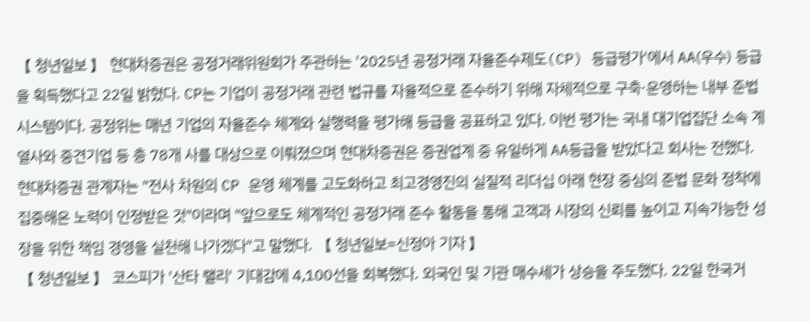【 청년일보 】 현대차증권은 공정거래위원회가 주관하는 '2025년 공정거래 자율준수제도(CP) 등급평가'에서 AA(우수) 등급을 획득했다고 22일 밝혔다. CP는 기업이 공정거래 관련 법규를 자율적으로 준수하기 위해 자체적으로 구축·운영하는 내부 준법시스템이다. 공정위는 매년 기업의 자율준수 체계와 실행력을 평가해 등급을 공표하고 있다. 이번 평가는 국내 대기업집단 소속 계열사와 중견기업 등 총 78개 사를 대상으로 이뤄졌으며 현대차증권은 증권업계 중 유일하게 AA등급을 받았다고 회사는 전했다. 현대차증권 관계자는 "전사 차원의 CP 운영 체계를 고도화하고 최고경영진의 실질적 리더십 아래 현장 중심의 준법 문화 정착에 집중해온 노력이 인정받은 것"이라며 "앞으로도 체계적인 공정거래 준수 활동을 통해 고객과 시장의 신뢰를 높이고 지속가능한 성장을 위한 책임 경영을 실천해 나가겠다"고 말했다. 【 청년일보=신정아 기자 】
【 청년일보 】 코스피가 '산타 랠리' 기대감에 4,100선을 회복했다. 외국인 및 기관 매수세가 상승을 주도했다. 22일 한국거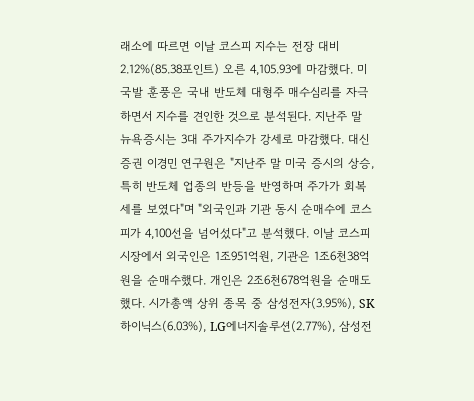래소에 따르면 이날 코스피 지수는 전장 대비 2.12%(85.38포인트) 오른 4,105.93에 마감했다. 미국발 훈풍은 국내 반도체 대형주 매수심리를 자극하면서 지수를 견인한 것으로 분석된다. 지난주 말 뉴욕증시는 3대 주가지수가 강세로 마감했다. 대신증권 이경민 연구원은 "지난주 말 미국 증시의 상승, 특히 반도체 업종의 반등을 반영하며 주가가 회복세를 보였다"며 "외국인과 기관 동시 순매수에 코스피가 4,100선을 넘어섰다"고 분석했다. 이날 코스피 시장에서 외국인은 1조951억원, 기관은 1조6천38억원을 순매수했다. 개인은 2조6천678억원을 순매도했다. 시가총액 상위 종목 중 삼성전자(3.95%), SK하이닉스(6.03%), LG에너지솔루션(2.77%), 삼성전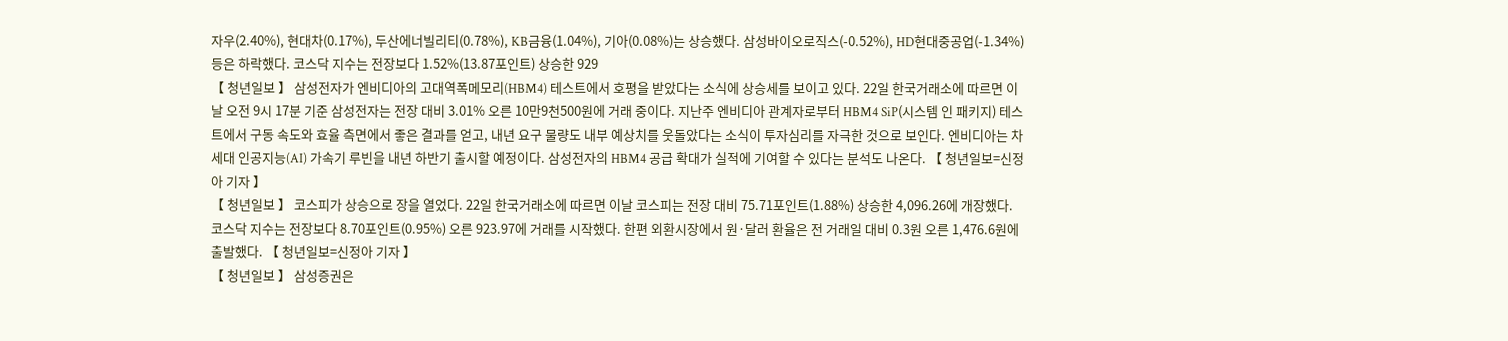자우(2.40%), 현대차(0.17%), 두산에너빌리티(0.78%), KB금융(1.04%), 기아(0.08%)는 상승했다. 삼성바이오로직스(-0.52%), HD현대중공업(-1.34%) 등은 하락했다. 코스닥 지수는 전장보다 1.52%(13.87포인트) 상승한 929
【 청년일보 】 삼성전자가 엔비디아의 고대역폭메모리(HBM4) 테스트에서 호평을 받았다는 소식에 상승세를 보이고 있다. 22일 한국거래소에 따르면 이날 오전 9시 17분 기준 삼성전자는 전장 대비 3.01% 오른 10만9천500원에 거래 중이다. 지난주 엔비디아 관계자로부터 HBM4 SiP(시스템 인 패키지) 테스트에서 구동 속도와 효율 측면에서 좋은 결과를 얻고, 내년 요구 물량도 내부 예상치를 웃돌았다는 소식이 투자심리를 자극한 것으로 보인다. 엔비디아는 차세대 인공지능(AI) 가속기 루빈을 내년 하반기 출시할 예정이다. 삼성전자의 HBM4 공급 확대가 실적에 기여할 수 있다는 분석도 나온다. 【 청년일보=신정아 기자 】
【 청년일보 】 코스피가 상승으로 장을 열었다. 22일 한국거래소에 따르면 이날 코스피는 전장 대비 75.71포인트(1.88%) 상승한 4,096.26에 개장했다. 코스닥 지수는 전장보다 8.70포인트(0.95%) 오른 923.97에 거래를 시작했다. 한편 외환시장에서 원·달러 환율은 전 거래일 대비 0.3원 오른 1,476.6원에 출발했다. 【 청년일보=신정아 기자 】
【 청년일보 】 삼성증권은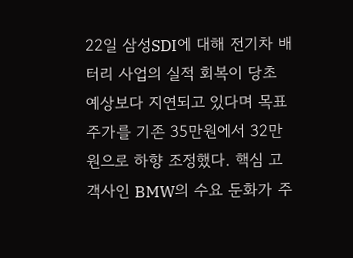22일 삼성SDI에 대해 전기차 배터리 사업의 실적 회복이 당초 예상보다 지연되고 있다며 목표주가를 기존 35만원에서 32만원으로 하향 조정했다. 핵심 고객사인 BMW의 수요 둔화가 주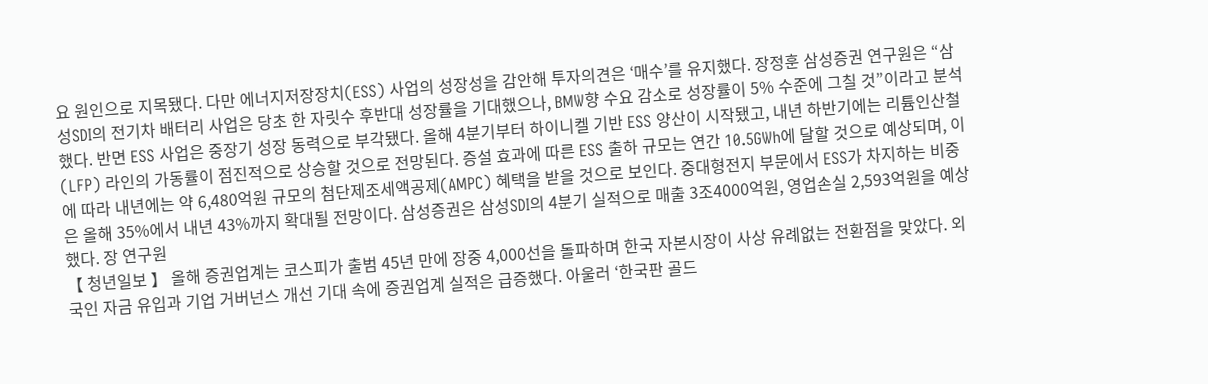요 원인으로 지목됐다. 다만 에너지저장장치(ESS) 사업의 성장성을 감안해 투자의견은 ‘매수’를 유지했다. 장정훈 삼성증권 연구원은 “삼성SDI의 전기차 배터리 사업은 당초 한 자릿수 후반대 성장률을 기대했으나, BMW향 수요 감소로 성장률이 5% 수준에 그칠 것”이라고 분석했다. 반면 ESS 사업은 중장기 성장 동력으로 부각됐다. 올해 4분기부터 하이니켈 기반 ESS 양산이 시작됐고, 내년 하반기에는 리튬인산철(LFP) 라인의 가동률이 점진적으로 상승할 것으로 전망된다. 증설 효과에 따른 ESS 출하 규모는 연간 10.5GWh에 달할 것으로 예상되며, 이에 따라 내년에는 약 6,480억원 규모의 첨단제조세액공제(AMPC) 혜택을 받을 것으로 보인다. 중대형전지 부문에서 ESS가 차지하는 비중은 올해 35%에서 내년 43%까지 확대될 전망이다. 삼성증권은 삼성SDI의 4분기 실적으로 매출 3조4000억원, 영업손실 2,593억원을 예상했다. 장 연구원
【 청년일보 】 올해 증권업계는 코스피가 출범 45년 만에 장중 4,000선을 돌파하며 한국 자본시장이 사상 유례없는 전환점을 맞았다. 외국인 자금 유입과 기업 거버넌스 개선 기대 속에 증권업계 실적은 급증했다. 아울러 ‘한국판 골드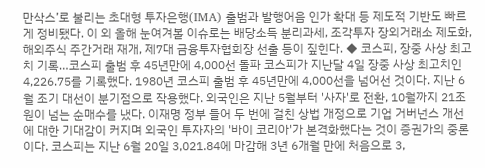만삭스’로 불리는 초대형 투자은행(IMA) 출범과 발행어음 인가 확대 등 제도적 기반도 빠르게 정비됐다. 이 외 올해 눈여겨볼 이슈로는 배당소득 분리과세, 조각투자 장외거래소 제도화, 해외주식 주간거래 재개, 제7대 금융투자협회장 선출 등이 짚힌다. ◆ 코스피, 장중 사상 최고치 기록…코스피 출범 후 45년만에 4,000선 돌파 코스피가 지난달 4일 장중 사상 최고치인 4,226.75를 기록했다. 1980년 코스피 출범 후 45년만에 4,000선을 넘어선 것이다. 지난 6월 조기 대선이 분기점으로 작용했다. 외국인은 지난 5월부터 '사자'로 전환, 10월까지 21조원이 넘는 순매수를 냈다. 이재명 정부 들어 두 번에 걸친 상법 개정으로 기업 거버넌스 개선에 대한 기대감이 커지며 외국인 투자자의 '바이 코리아'가 본격화했다는 것이 증권가의 중론이다. 코스피는 지난 6월 20일 3,021.84에 마감해 3년 6개월 만에 처음으로 3,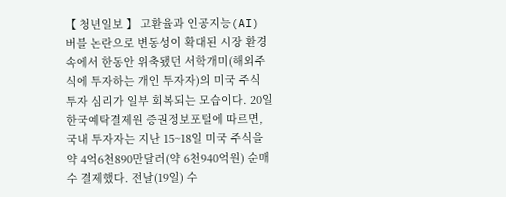【 청년일보 】 고환율과 인공지능(AI) 버블 논란으로 변동성이 확대된 시장 환경 속에서 한동안 위축됐던 서학개미(해외주식에 투자하는 개인 투자자)의 미국 주식 투자 심리가 일부 회복되는 모습이다. 20일 한국예탁결제원 증권정보포털에 따르면, 국내 투자자는 지난 15~18일 미국 주식을 약 4억6천890만달러(약 6천940억원) 순매수 결제했다. 전날(19일) 수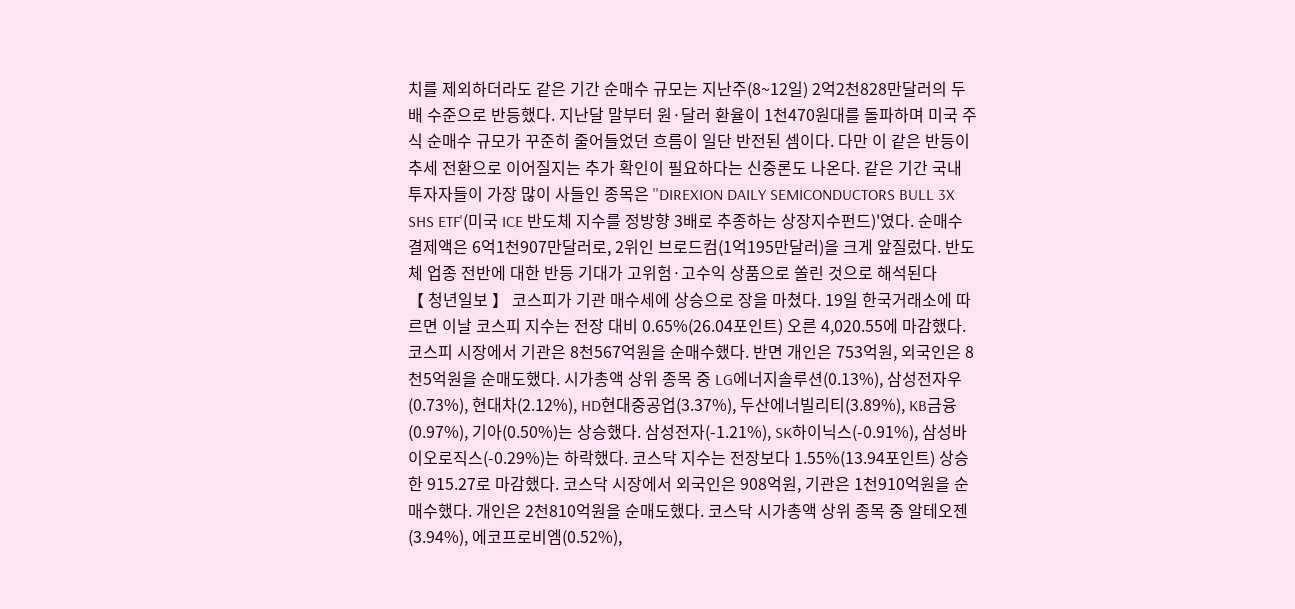치를 제외하더라도 같은 기간 순매수 규모는 지난주(8~12일) 2억2천828만달러의 두 배 수준으로 반등했다. 지난달 말부터 원·달러 환율이 1천470원대를 돌파하며 미국 주식 순매수 규모가 꾸준히 줄어들었던 흐름이 일단 반전된 셈이다. 다만 이 같은 반등이 추세 전환으로 이어질지는 추가 확인이 필요하다는 신중론도 나온다. 같은 기간 국내 투자자들이 가장 많이 사들인 종목은 ''DIREXION DAILY SEMICONDUCTORS BULL 3X SHS ETF'(미국 ICE 반도체 지수를 정방향 3배로 추종하는 상장지수펀드)'였다. 순매수 결제액은 6억1천907만달러로, 2위인 브로드컴(1억195만달러)을 크게 앞질렀다. 반도체 업종 전반에 대한 반등 기대가 고위험·고수익 상품으로 쏠린 것으로 해석된다
【 청년일보 】 코스피가 기관 매수세에 상승으로 장을 마쳤다. 19일 한국거래소에 따르면 이날 코스피 지수는 전장 대비 0.65%(26.04포인트) 오른 4,020.55에 마감했다. 코스피 시장에서 기관은 8천567억원을 순매수했다. 반면 개인은 753억원, 외국인은 8천5억원을 순매도했다. 시가총액 상위 종목 중 LG에너지솔루션(0.13%), 삼성전자우(0.73%), 현대차(2.12%), HD현대중공업(3.37%), 두산에너빌리티(3.89%), KB금융(0.97%), 기아(0.50%)는 상승했다. 삼성전자(-1.21%), SK하이닉스(-0.91%), 삼성바이오로직스(-0.29%)는 하락했다. 코스닥 지수는 전장보다 1.55%(13.94포인트) 상승한 915.27로 마감했다. 코스닥 시장에서 외국인은 908억원, 기관은 1천910억원을 순매수했다. 개인은 2천810억원을 순매도했다. 코스닥 시가총액 상위 종목 중 알테오젠(3.94%), 에코프로비엠(0.52%),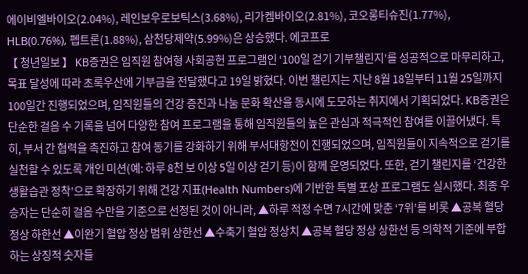에이비엘바이오(2.04%), 레인보우로보틱스(3.68%), 리가켐바이오(2.81%), 코오롱티슈진(1.77%), HLB(0.76%), 펩트론(1.88%), 삼천당제약(5.99%)은 상승했다. 에코프로
【 청년일보 】 KB증권은 임직원 참여형 사회공헌 프로그램인 ‘100일 걷기 기부챌린지’를 성공적으로 마무리하고, 목표 달성에 따라 초록우산에 기부금을 전달했다고 19일 밝혔다. 이번 챌린지는 지난 8월 18일부터 11월 25일까지 100일간 진행되었으며, 임직원들의 건강 증진과 나눔 문화 확산을 동시에 도모하는 취지에서 기획되었다. KB증권은 단순한 걸음 수 기록을 넘어 다양한 참여 프로그램을 통해 임직원들의 높은 관심과 적극적인 참여를 이끌어냈다. 특히, 부서 간 협력을 촉진하고 참여 동기를 강화하기 위해 부서대항전이 진행되었으며, 임직원들이 지속적으로 걷기를 실천할 수 있도록 개인 미션(예: 하루 8천 보 이상 5일 이상 걷기 등)이 함께 운영되었다. 또한, 걷기 챌린지를 ‘건강한 생활습관 정착’으로 확장하기 위해 건강 지표(Health Numbers)에 기반한 특별 포상 프로그램도 실시했다. 최종 우승자는 단순히 걸음 수만을 기준으로 선정된 것이 아니라, ▲하루 적정 수면 7시간에 맞춘 ‘7위’를 비롯 ▲공복 혈당 정상 하한선 ▲이완기 혈압 정상 범위 상한선 ▲수축기 혈압 정상치 ▲공복 혈당 정상 상한선 등 의학적 기준에 부합하는 상징적 숫자들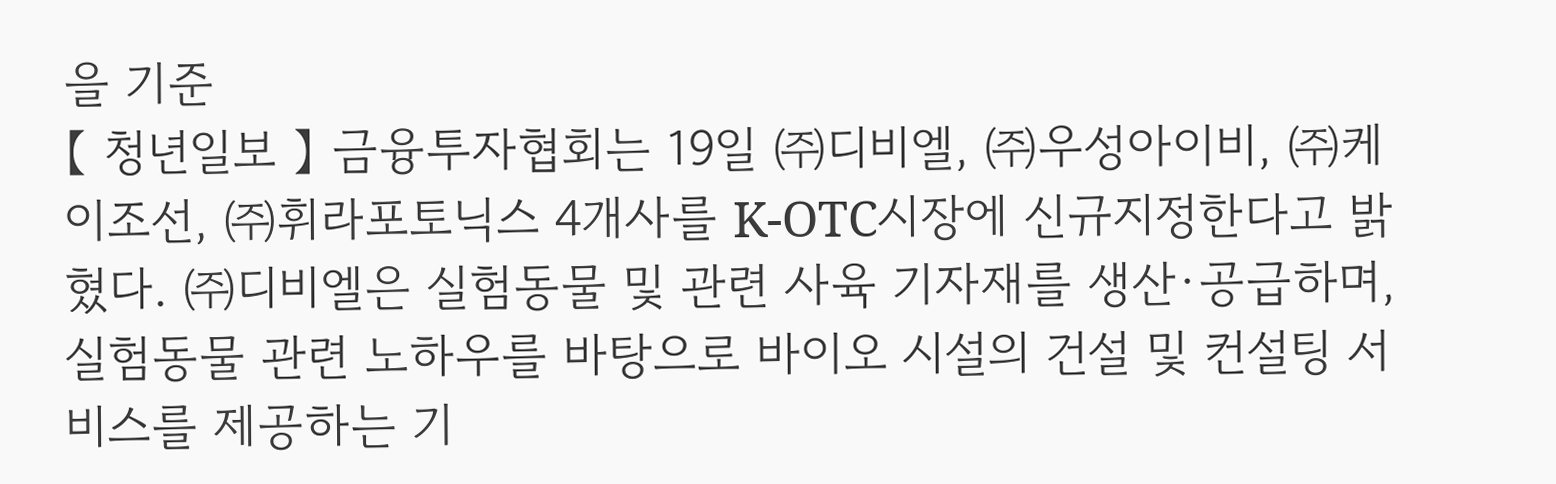을 기준
【 청년일보 】 금융투자협회는 19일 ㈜디비엘, ㈜우성아이비, ㈜케이조선, ㈜휘라포토닉스 4개사를 K-OTC시장에 신규지정한다고 밝혔다. ㈜디비엘은 실험동물 및 관련 사육 기자재를 생산·공급하며, 실험동물 관련 노하우를 바탕으로 바이오 시설의 건설 및 컨설팅 서비스를 제공하는 기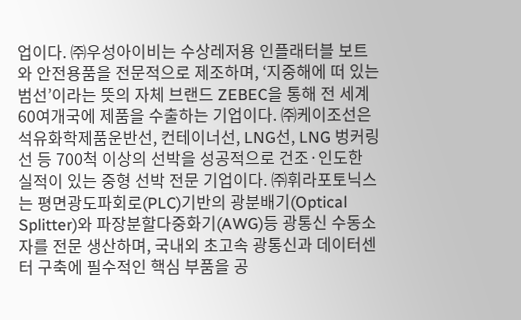업이다. ㈜우성아이비는 수상레저용 인플래터블 보트와 안전용품을 전문적으로 제조하며, ‘지중해에 떠 있는 범선’이라는 뜻의 자체 브랜드 ZEBEC을 통해 전 세계 60여개국에 제품을 수출하는 기업이다. ㈜케이조선은 석유화학제품운반선, 컨테이너선, LNG선, LNG 벙커링선 등 700척 이상의 선박을 성공적으로 건조·인도한 실적이 있는 중형 선박 전문 기업이다. ㈜휘라포토닉스는 평면광도파회로(PLC)기반의 광분배기(Optical Splitter)와 파장분할다중화기(AWG)등 광통신 수동소자를 전문 생산하며, 국내외 초고속 광통신과 데이터센터 구축에 필수적인 핵심 부품을 공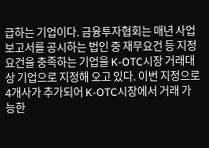급하는 기업이다. 금융투자협회는 매년 사업보고서를 공시하는 법인 중 재무요건 등 지정요건을 충족하는 기업을 K-OTC시장 거래대상 기업으로 지정해 오고 있다. 이번 지정으로 4개사가 추가되어 K-OTC시장에서 거래 가능한